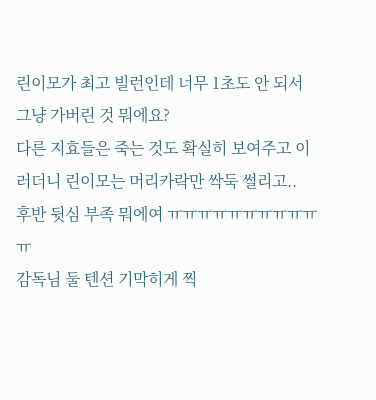린이모가 최고 빌런인데 너무 1초도 안 되서 그냥 가버린 것 뭐에요?
다른 지효들은 죽는 것도 확실히 보여주고 이러더니 린이모는 머리카락만 싹둑 썰리고..
후반 뒷심 부족 뭐에여 ㅠㅠㅠㅠㅠㅠㅠㅠㅠㅠㅠ
감독님 둘 텐션 기막히게 찍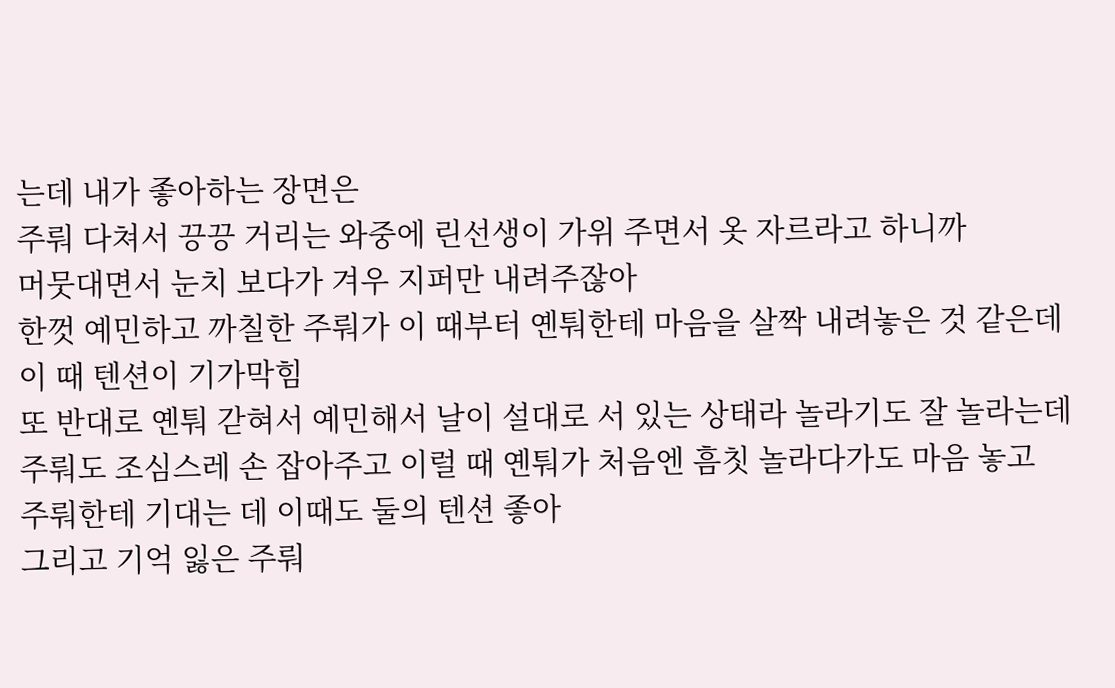는데 내가 좋아하는 장면은
주뤄 다쳐서 끙끙 거리는 와중에 린선생이 가위 주면서 옷 자르라고 하니까
머뭇대면서 눈치 보다가 겨우 지퍼만 내려주잖아
한껏 예민하고 까칠한 주뤄가 이 때부터 옌퉈한테 마음을 살짝 내려놓은 것 같은데
이 때 텐션이 기가막힘
또 반대로 옌퉈 갇혀서 예민해서 날이 설대로 서 있는 상태라 놀라기도 잘 놀라는데
주뤄도 조심스레 손 잡아주고 이럴 때 옌퉈가 처음엔 흠칫 놀라다가도 마음 놓고
주뤄한테 기대는 데 이때도 둘의 텐션 좋아
그리고 기억 잃은 주뤄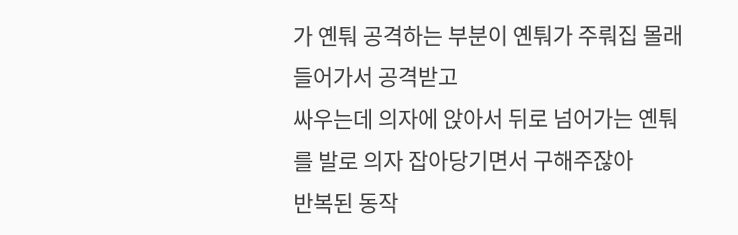가 옌퉈 공격하는 부분이 옌퉈가 주뤄집 몰래 들어가서 공격받고
싸우는데 의자에 앉아서 뒤로 넘어가는 옌퉈를 발로 의자 잡아당기면서 구해주잖아
반복된 동작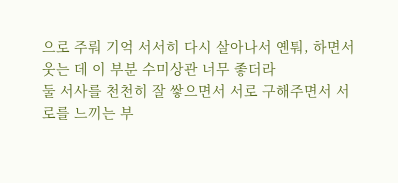으로 주뤄 기억 서서히 다시 살아나서 옌퉈, 하면서 웃는 데 이 부분 수미상관 너무 좋더라
둘 서사를 천천히 잘 쌓으면서 서로 구해주면서 서로를 느끼는 부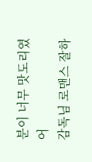분이 너무 맛도리였어
감독님 로맨스 잘하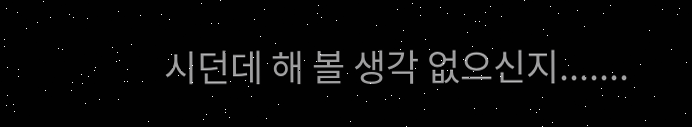시던데 해 볼 생각 없으신지.......